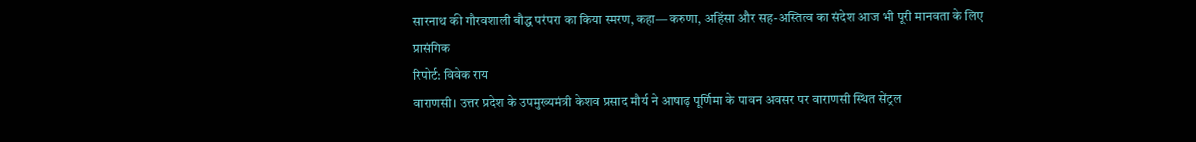सारनाथ की गौरवशाली बौद्ध परंपरा का किया स्मरण, कहा— करुणा, अहिंसा और सह-अस्तित्व का संदेश आज भी पूरी मानवता के लिए प्रासंगिक
रिपोर्ट: विवेक राय
वाराणसी। उत्तर प्रदेश के उपमुख्यमंत्री केशव प्रसाद मौर्य ने आषाढ़ पूर्णिमा के पावन अवसर पर वाराणसी स्थित सेंट्रल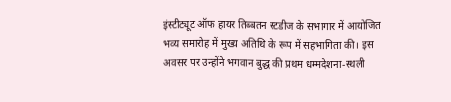इंस्टीट्यूट ऑफ हायर तिब्बतन स्टडीज के सभागार में आयोजित भव्य समारोह में मुख्य अतिथि के रूप में सहभागिता की। इस अवसर पर उन्होंने भगवान बुद्ध की प्रथम धम्मदेशना-स्थली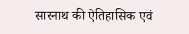सारनाथ की ऐतिहासिक एवं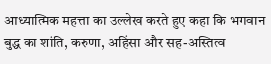आध्यात्मिक महत्ता का उल्लेख करते हुए कहा कि भगवान बुद्ध का शांति, करुणा, अहिंसा और सह-अस्तित्व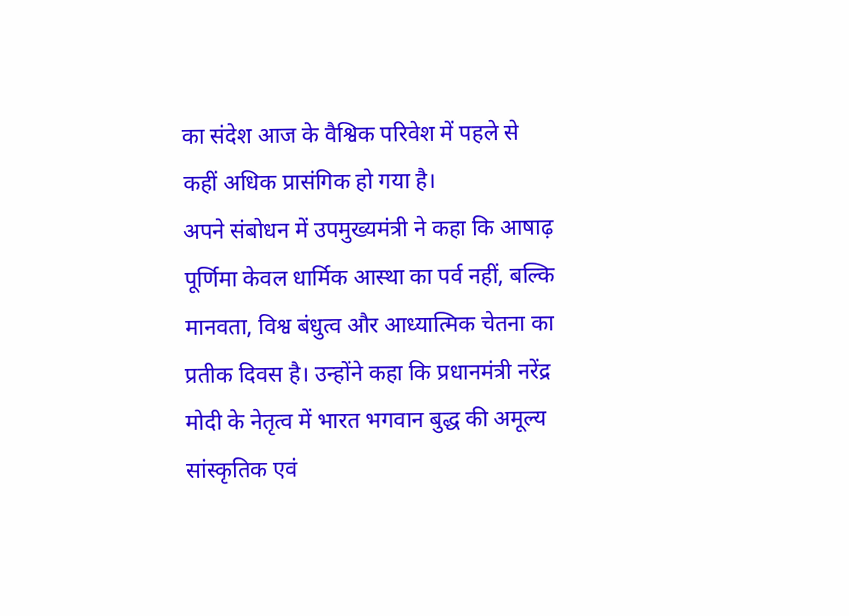का संदेश आज के वैश्विक परिवेश में पहले से कहीं अधिक प्रासंगिक हो गया है।
अपने संबोधन में उपमुख्यमंत्री ने कहा कि आषाढ़ पूर्णिमा केवल धार्मिक आस्था का पर्व नहीं, बल्कि मानवता, विश्व बंधुत्व और आध्यात्मिक चेतना का प्रतीक दिवस है। उन्होंने कहा कि प्रधानमंत्री नरेंद्र मोदी के नेतृत्व में भारत भगवान बुद्ध की अमूल्य सांस्कृतिक एवं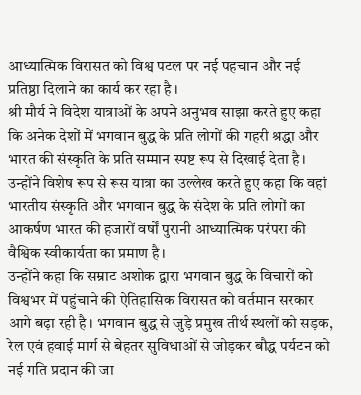आध्यात्मिक विरासत को विश्व पटल पर नई पहचान और नई प्रतिष्ठा दिलाने का कार्य कर रहा है।
श्री मौर्य ने विदेश यात्राओं के अपने अनुभव साझा करते हुए कहा कि अनेक देशों में भगवान बुद्ध के प्रति लोगों की गहरी श्रद्धा और भारत की संस्कृति के प्रति सम्मान स्पष्ट रूप से दिखाई देता है। उन्होंने विशेष रूप से रूस यात्रा का उल्लेख करते हुए कहा कि वहां भारतीय संस्कृति और भगवान बुद्ध के संदेश के प्रति लोगों का आकर्षण भारत की हजारों वर्षों पुरानी आध्यात्मिक परंपरा की वैश्विक स्वीकार्यता का प्रमाण है।
उन्होंने कहा कि सम्राट अशोक द्वारा भगवान बुद्ध के विचारों को विश्वभर में पहुंचाने की ऐतिहासिक विरासत को वर्तमान सरकार आगे बढ़ा रही है। भगवान बुद्ध से जुड़े प्रमुख तीर्थ स्थलों को सड़क, रेल एवं हवाई मार्ग से बेहतर सुविधाओं से जोड़कर बौद्ध पर्यटन को नई गति प्रदान की जा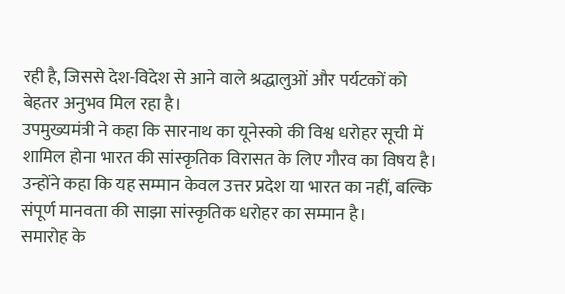रही है, जिससे देश-विदेश से आने वाले श्रद्धालुओं और पर्यटकों को बेहतर अनुभव मिल रहा है।
उपमुख्यमंत्री ने कहा कि सारनाथ का यूनेस्को की विश्व धरोहर सूची में शामिल होना भारत की सांस्कृतिक विरासत के लिए गौरव का विषय है। उन्होंने कहा कि यह सम्मान केवल उत्तर प्रदेश या भारत का नहीं, बल्कि संपूर्ण मानवता की साझा सांस्कृतिक धरोहर का सम्मान है।
समारोह के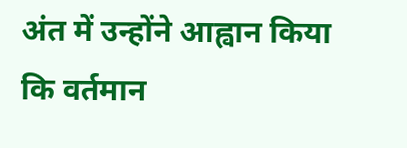अंत में उन्होंने आह्वान किया कि वर्तमान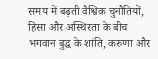समय में बढ़ती वैश्विक चुनौतियों, हिंसा और अस्थिरता के बीच भगवान बुद्ध के शांति, करुणा और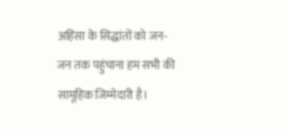अहिंसा के सिद्धांतों को जन-जन तक पहुंचाना हम सभी की सामूहिक जिम्मेदारी है।